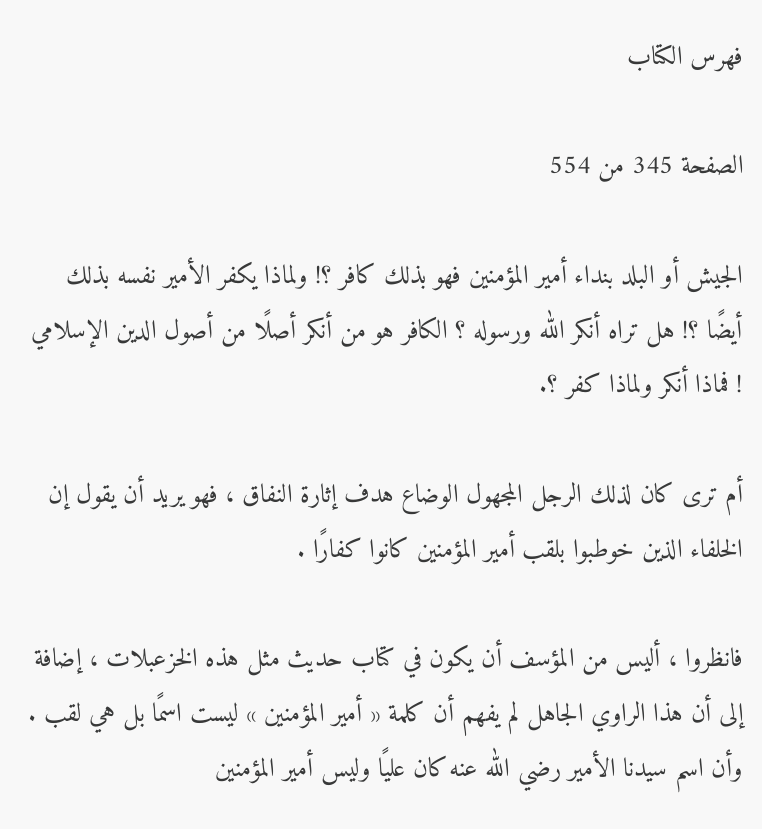فهرس الكتاب

الصفحة 345 من 554

الجيش أو البلد بنداء أمير المؤمنين فهو بذلك كافر ؟! ولماذا يكفر الأمير نفسه بذلك أيضًا ؟! هل تراه أنكر الله ورسوله ؟ الكافر هو من أنكر أصلًا من أصول الدين الإسلامي ! فماذا أنكر ولماذا كفر ؟.

أم ترى كان لذلك الرجل المجهول الوضاع هدف إثارة النفاق ، فهو يريد أن يقول إن الخلفاء الذين خوطبوا بلقب أمير المؤمنين كانوا كفارًا .

فانظروا ، أليس من المؤسف أن يكون في كتاب حديث مثل هذه الخزعبلات ، إضافة إلى أن هذا الراوي الجاهل لم يفهم أن كلمة « أمير المؤمنين » ليست اسمًا بل هي لقب . وأن اسم سيدنا الأمير رضي الله عنه كان عليًا وليس أمير المؤمنين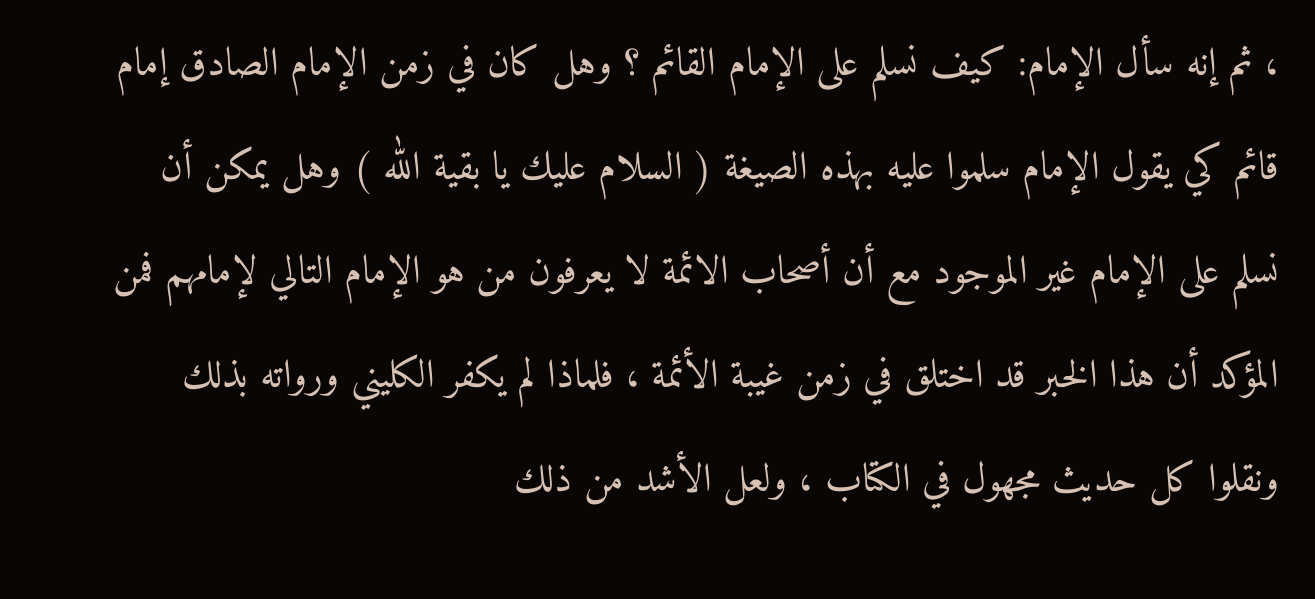، ثم إنه سأل الإمام: كيف نسلم على الإمام القائم ؟ وهل كان في زمن الإمام الصادق إمام قائم كي يقول الإمام سلموا عليه بهذه الصيغة ( السلام عليك يا بقية الله ) وهل يمكن أن نسلم على الإمام غير الموجود مع أن أصحاب الائمة لا يعرفون من هو الإمام التالي لإمامهم فمن المؤكد أن هذا الخبر قد اختلق في زمن غيبة الأئمة ، فلماذا لم يكفر الكليني ورواته بذلك ونقلوا كل حديث مجهول في الكتاب ، ولعل الأشد من ذلك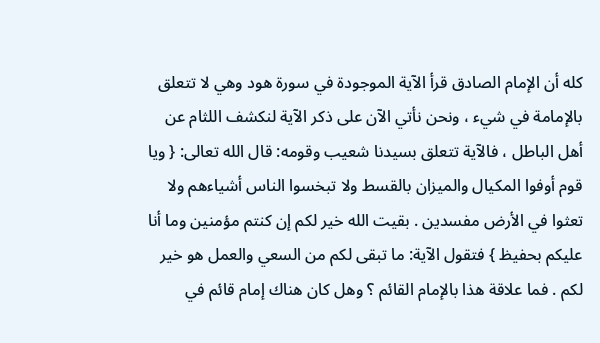كله أن الإمام الصادق قرأ الآية الموجودة في سورة هود وهي لا تتعلق بالإمامة في شيء ، ونحن نأتي الآن على ذكر الآية لنكشف اللثام عن أهل الباطل ، فالآية تتعلق بسيدنا شعيب وقومه: قال الله تعالى: { ويا قوم أوفوا المكيال والميزان بالقسط ولا تبخسوا الناس أشياءهم ولا تعثوا في الأرض مفسدين . بقيت الله خير لكم إن كنتم مؤمنين وما أنا عليكم بحفيظ } فتقول الآية: ما تبقى لكم من السعي والعمل هو خير لكم . فما علاقة هذا بالإمام القائم ؟ وهل كان هناك إمام قائم في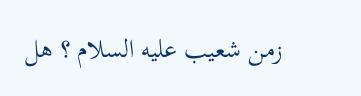زمن شعيب عليه السلام ؟ هل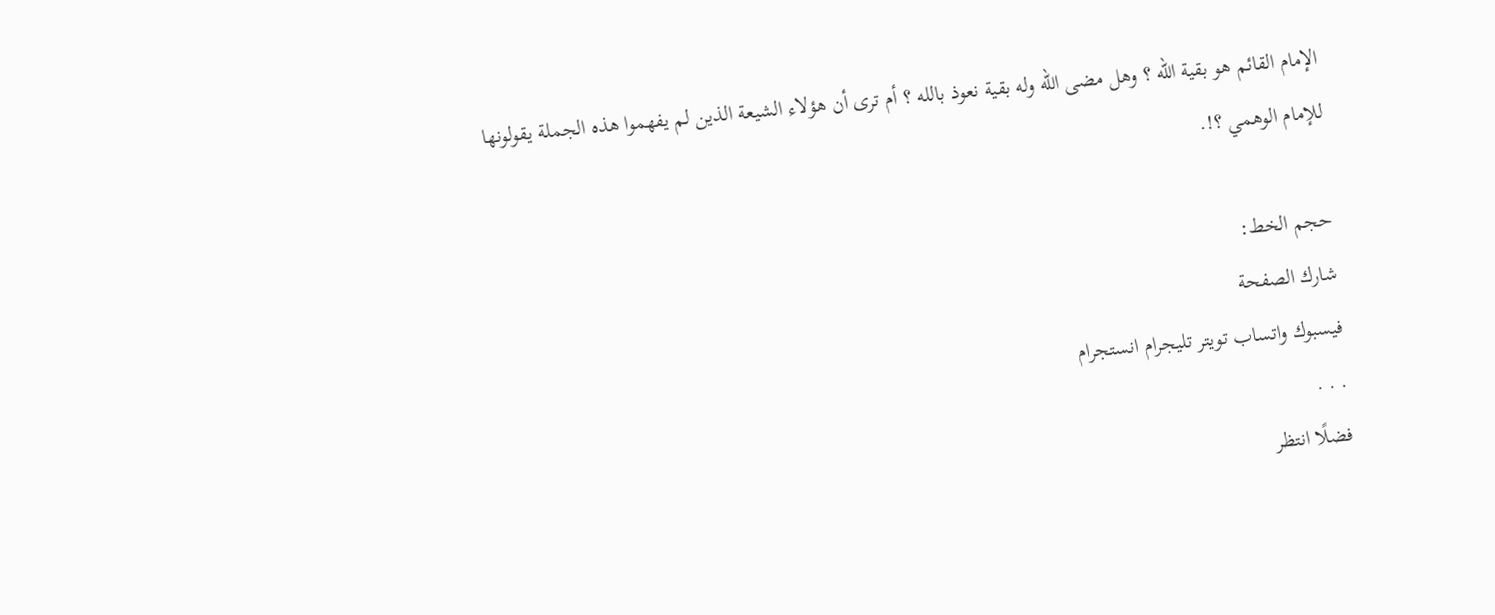الإمام القائم هو بقية الله ؟ وهل مضى الله وله بقية نعوذ بالله ؟ أم ترى أن هؤلاء الشيعة الذين لم يفهموا هذه الجملة يقولونها للإمام الوهمي ؟!.

حجم الخط:
شارك الصفحة
فيسبوك واتساب تويتر تليجرام انستجرام
. . .
فضلًا انتظر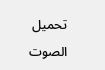تحميل الصوت